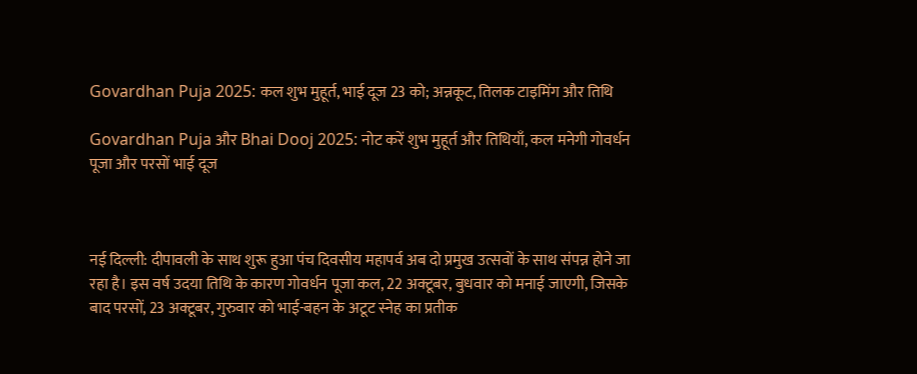Govardhan Puja 2025: कल शुभ मुहूर्त, भाई दूज 23 को; अन्नकूट, तिलक टाइमिंग और तिथि

Govardhan Puja और Bhai Dooj 2025: नोट करें शुभ मुहूर्त और तिथियाँ, कल मनेगी गोवर्धन पूजा और परसों भाई दूज



नई दिल्ली: दीपावली के साथ शुरू हुआ पंच दिवसीय महापर्व अब दो प्रमुख उत्सवों के साथ संपन्न होने जा रहा है। इस वर्ष उदया तिथि के कारण गोवर्धन पूजा कल, 22 अक्टूबर, बुधवार को मनाई जाएगी, जिसके बाद परसों, 23 अक्टूबर, गुरुवार को भाई-बहन के अटूट स्नेह का प्रतीक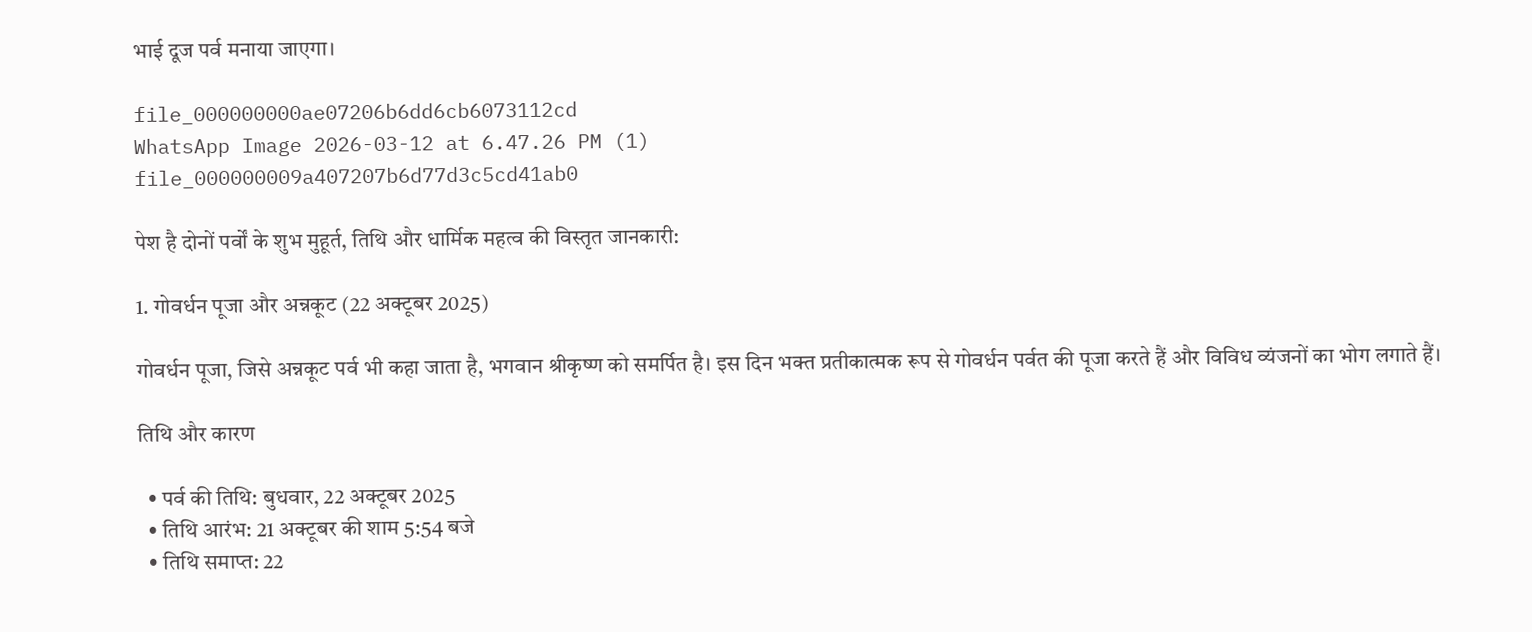भाई दूज पर्व मनाया जाएगा।

file_000000000ae07206b6dd6cb6073112cd
WhatsApp Image 2026-03-12 at 6.47.26 PM (1)
file_000000009a407207b6d77d3c5cd41ab0

पेश है दोनों पर्वों के शुभ मुहूर्त, तिथि और धार्मिक महत्व की विस्तृत जानकारी:

1. गोवर्धन पूजा और अन्नकूट (22 अक्टूबर 2025)

गोवर्धन पूजा, जिसे अन्नकूट पर्व भी कहा जाता है, भगवान श्रीकृष्ण को समर्पित है। इस दिन भक्त प्रतीकात्मक रूप से गोवर्धन पर्वत की पूजा करते हैं और विविध व्यंजनों का भोग लगाते हैं।

तिथि और कारण

  • पर्व की तिथि: बुधवार, 22 अक्टूबर 2025
  • तिथि आरंभ: 21 अक्टूबर की शाम 5:54 बजे
  • तिथि समाप्त: 22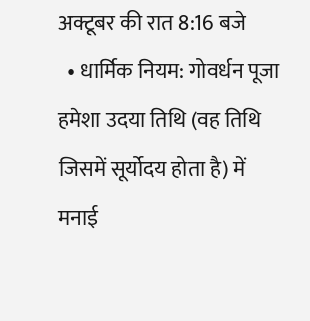अक्टूबर की रात 8:16 बजे
  • धार्मिक नियम: गोवर्धन पूजा हमेशा उदया तिथि (वह तिथि जिसमें सूर्योदय होता है) में मनाई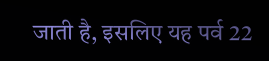जाती है, इसलिए यह पर्व 22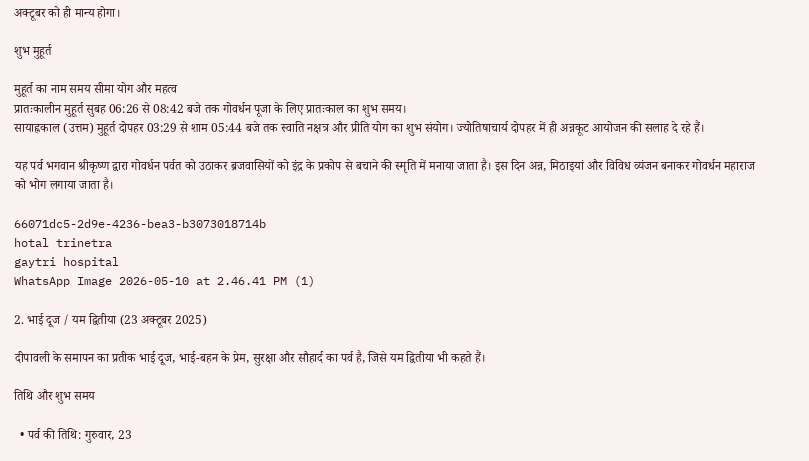अक्टूबर को ही मान्य होगा।

शुभ मुहूर्त

मुहूर्त का नाम समय सीमा योग और महत्व
प्रातःकालीन मुहूर्त सुबह 06:26 से 08:42 बजे तक गोवर्धन पूजा के लिए प्रातःकाल का शुभ समय।
सायाह्नकाल (उत्तम) मुहूर्त दोपहर 03:29 से शाम 05:44 बजे तक स्वाति नक्षत्र और प्रीति योग का शुभ संयोग। ज्योतिषाचार्य दोपहर में ही अन्नकूट आयोजन की सलाह दे रहे हैं।

यह पर्व भगवान श्रीकृष्ण द्वारा गोवर्धन पर्वत को उठाकर ब्रजवासियों को इंद्र के प्रकोप से बचाने की स्मृति में मनाया जाता है। इस दिन अन्न, मिठाइयां और विविध व्यंजन बनाकर गोवर्धन महाराज को भोग लगाया जाता है।

66071dc5-2d9e-4236-bea3-b3073018714b
hotal trinetra
gaytri hospital
WhatsApp Image 2026-05-10 at 2.46.41 PM (1)

2. भाई दूज / यम द्वितीया (23 अक्टूबर 2025)

दीपावली के समापन का प्रतीक भाई दूज, भाई-बहन के प्रेम, सुरक्षा और सौहार्द का पर्व है, जिसे यम द्वितीया भी कहते हैं।

तिथि और शुभ समय

  • पर्व की तिथि: गुरुवार, 23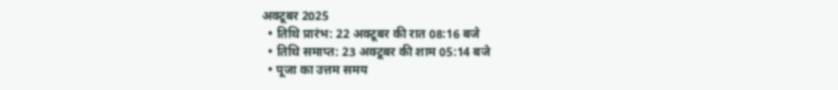अक्टूबर 2025
  • तिथि प्रारंभ: 22 अक्टूबर की रात 08:16 बजे
  • तिथि समाप्त: 23 अक्टूबर की शाम 05:14 बजे
  • पूजा का उत्तम समय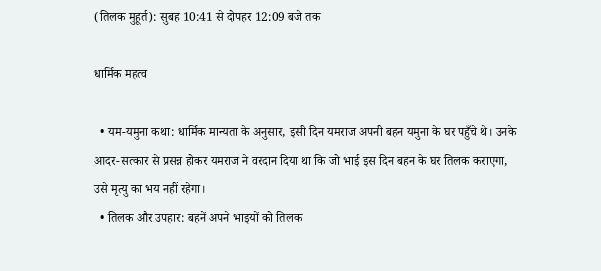(तिलक मुहूर्त): सुबह 10:41 से दोपहर 12:09 बजे तक

धार्मिक महत्व

  • यम-यमुना कथा: धार्मिक मान्यता के अनुसार, इसी दिन यमराज अपनी बहन यमुना के घर पहुँचे थे। उनके आदर-सत्कार से प्रसन्न होकर यमराज ने वरदान दिया था कि जो भाई इस दिन बहन के घर तिलक कराएगा, उसे मृत्यु का भय नहीं रहेगा।
  • तिलक और उपहार: बहनें अपने भाइयों को तिलक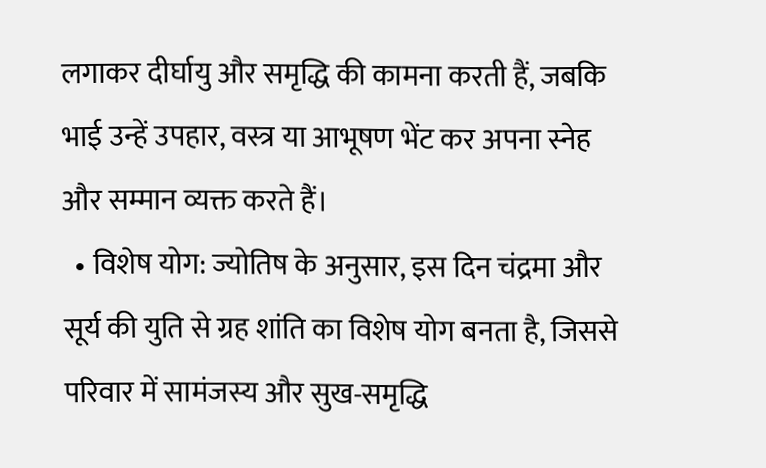लगाकर दीर्घायु और समृद्धि की कामना करती हैं, जबकि भाई उन्हें उपहार, वस्त्र या आभूषण भेंट कर अपना स्नेह और सम्मान व्यक्त करते हैं।
  • विशेष योग: ज्योतिष के अनुसार, इस दिन चंद्रमा और सूर्य की युति से ग्रह शांति का विशेष योग बनता है, जिससे परिवार में सामंजस्य और सुख-समृद्धि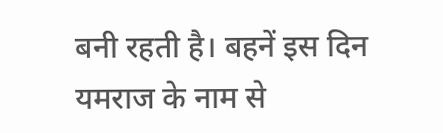बनी रहती है। बहनें इस दिन यमराज के नाम से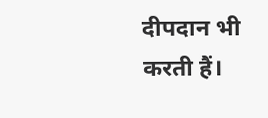दीपदान भी करती हैं।